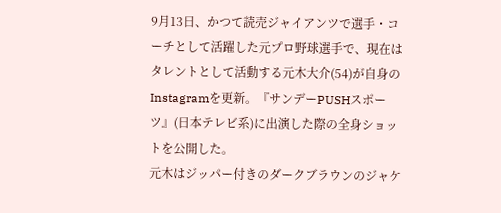9月13日、かつて読売ジャイアンツで選手・コーチとして活躍した元プロ野球選手で、現在はタレントとして活動する元木大介(54)が自身のInstagramを更新。『サンデーPUSHスポーツ』(日本テレビ系)に出演した際の全身ショットを公開した。
元木はジッパー付きのダークブラウンのジャケ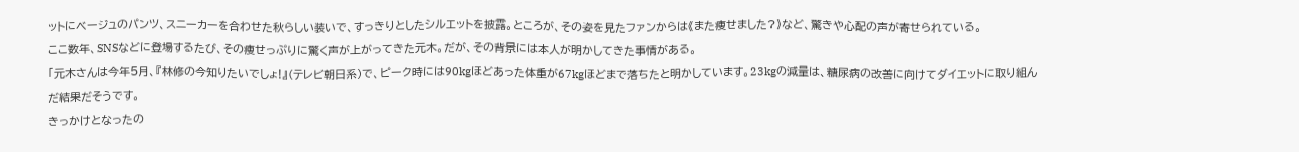ットにベージュのパンツ、スニーカーを合わせた秋らしい装いで、すっきりとしたシルエットを披露。ところが、その姿を見たファンからは《また痩せました?》など、驚きや心配の声が寄せられている。
ここ数年、SNSなどに登場するたび、その痩せっぷりに驚く声が上がってきた元木。だが、その背景には本人が明かしてきた事情がある。
「元木さんは今年5月、『林修の今知りたいでしょ!』(テレビ朝日系)で、ピーク時には90kgほどあった体重が67kgほどまで落ちたと明かしています。23kgの減量は、糖尿病の改善に向けてダイエットに取り組んだ結果だそうです。
きっかけとなったの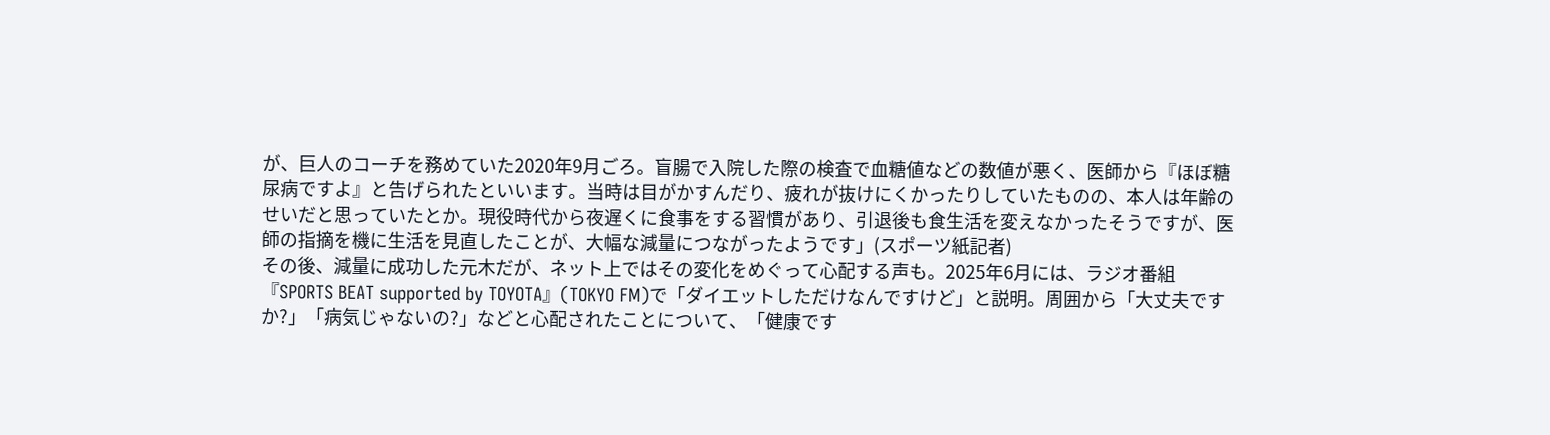が、巨人のコーチを務めていた2020年9月ごろ。盲腸で入院した際の検査で血糖値などの数値が悪く、医師から『ほぼ糖尿病ですよ』と告げられたといいます。当時は目がかすんだり、疲れが抜けにくかったりしていたものの、本人は年齢のせいだと思っていたとか。現役時代から夜遅くに食事をする習慣があり、引退後も食生活を変えなかったそうですが、医師の指摘を機に生活を見直したことが、大幅な減量につながったようです」(スポーツ紙記者)
その後、減量に成功した元木だが、ネット上ではその変化をめぐって心配する声も。2025年6月には、ラジオ番組『SPORTS BEAT supported by TOYOTA』(TOKYO FM)で「ダイエットしただけなんですけど」と説明。周囲から「大丈夫ですか?」「病気じゃないの?」などと心配されたことについて、「健康です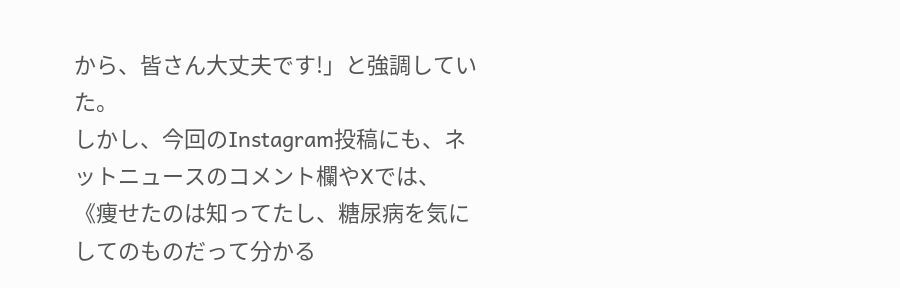から、皆さん大丈夫です!」と強調していた。
しかし、今回のInstagram投稿にも、ネットニュースのコメント欄やXでは、
《痩せたのは知ってたし、糖尿病を気にしてのものだって分かる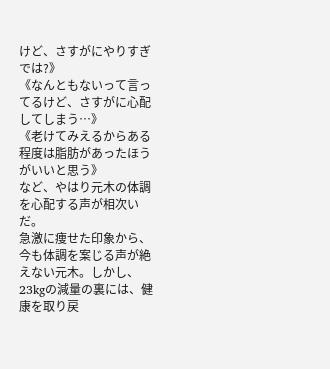けど、さすがにやりすぎでは?》
《なんともないって言ってるけど、さすがに心配してしまう…》
《老けてみえるからある程度は脂肪があったほうがいいと思う》
など、やはり元木の体調を心配する声が相次いだ。
急激に痩せた印象から、今も体調を案じる声が絶えない元木。しかし、23kgの減量の裏には、健康を取り戻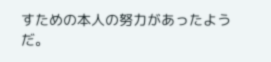すための本人の努力があったようだ。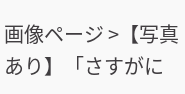画像ページ >【写真あり】「さすがに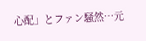心配」とファン騒然…元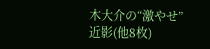木大介の“激やせ”近影(他8枚)